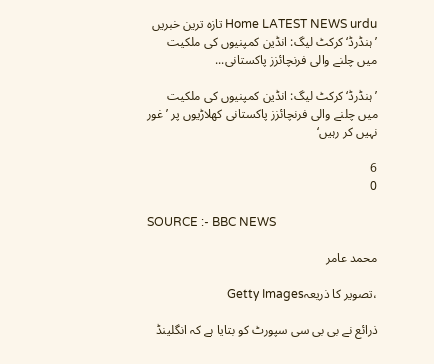Home LATEST NEWS urdu تازہ ترین خبریں ’ہنڈرڈ‘ کرکٹ لیگ: انڈین کمپنیوں کی ملکیت میں چلنے والی فرنچائزز پاکستانی...

’ہنڈرڈ‘ کرکٹ لیگ: انڈین کمپنیوں کی ملکیت میں چلنے والی فرنچائزز پاکستانی کھلاڑیوں پر ’غور نہیں کر رہیں‘

6
0

SOURCE :- BBC NEWS

محمد عامر

،تصویر کا ذریعہGetty Images

ذرائع نے بی بی سی سپورٹ کو بتایا ہے کہ انگلینڈ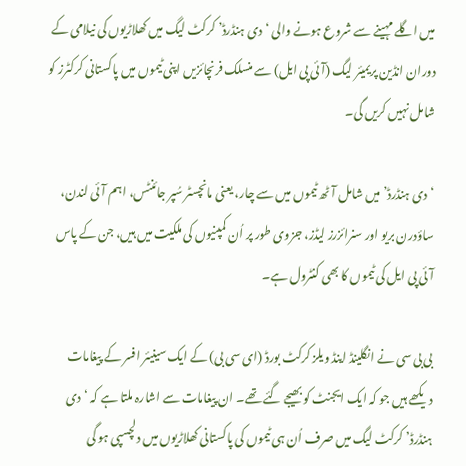میں اگلے مہینے سے شروع ہونے والی ‘دی ہنڈرڈ’ کرکٹ لیگ میں کھلاڑیوں کی نیلامی کے دوران انڈین پریمیئر لیگ (آئی پی ایل) سے منسلک فرنچائزیں اپنی ٹیموں میں پاکستانی کرکٹرز کو شامل نہیں کریں گی۔

‘دی ہنڈرڈ’ میں شامل آٹھ ٹیموں میں سے چار، یعنی مانچسٹر سُپر جائنٹس، اہم آئی لندن، ساؤدرن بریو اور سنرائزرز لیڈز، جزوی طور پر اُن کمپنیوں کی ملکیت میں ہیں، جن کے پاس آئی پی ایل کی ٹیموں کا بھی کنٹرول ہے۔

بی بی سی نے انگلینڈ اینڈ ویلز کرکٹ بورڈ (ای سی بی) کے ایک سینیئر افسر کے پیغامات دیکھے ہیں جو کہ ایک ایجنٹ کو بھیجے گئے تھے۔ ان پیغامات سے اشارہ ملتا ہے کہ ‘دی ہنڈرڈ’ کرکٹ لیگ میں صرف اُن ہی ٹیموں کی پاکستانی کھلاڑیوں میں دلچسپی ہو گی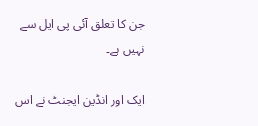جن کا تعلق آئی پی ایل سے نہیں ہے۔

ایک اور انڈین ایجنٹ نے اس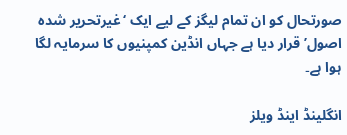صورتحال کو ان تمام لیگز کے لیے ایک ‘غیرتحریر شدہ اصول’ قرار دیا ہے جہاں انڈین کمپنیوں کا سرمایہ لگا ہوا ہے۔

انگلینڈ اینڈ ویلز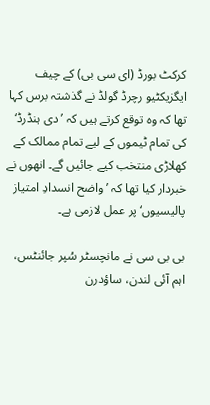کرکٹ بورڈ (ای سی بی) کے چیف ایگزیکٹیو رچرڈ گولڈ نے گذشتہ برس کہا تھا کہ وہ توقع کرتے ہیں کہ ’دی ہنڈرڈ‘ کی تمام ٹیموں کے لیے تمام ممالک کے کھلاڑی منتخب کیے جائیں گے۔ انھوں نے خبردار کیا تھا کہ ’واضح انسدادِ امتیاز پالیسیوں‘ پر عمل لازمی ہے۔

بی بی سی نے مانچسٹر سُپر جائنٹس، اہم آئی لندن، ساؤدرن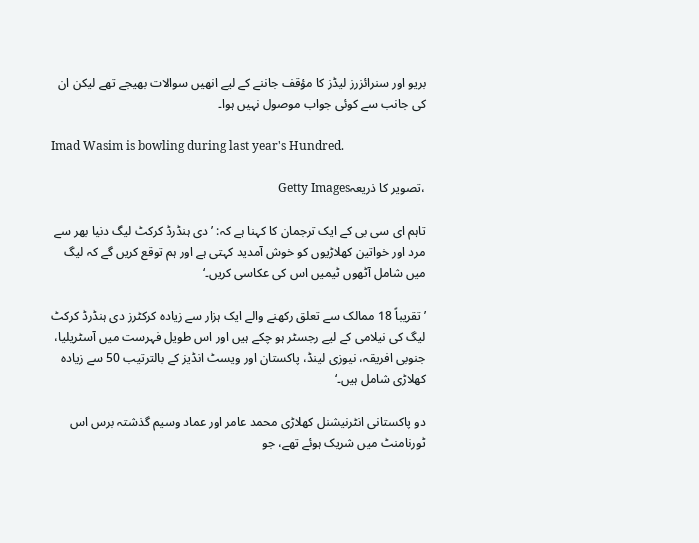بریو اور سنرائزرز لیڈز کا مؤقف جاننے کے لیے انھیں سوالات بھیجے تھے لیکن ان کی جانب سے کوئی جواب موصول نہیں ہوا۔

Imad Wasim is bowling during last year's Hundred.

،تصویر کا ذریعہGetty Images

تاہم ای سی بی کے ایک ترجمان کا کہنا ہے کہ: ’دی ہنڈرڈ کرکٹ لیگ دنیا بھر سے مرد اور خواتین کھلاڑیوں کو خوش آمدید کہتی ہے اور ہم توقع کریں گے کہ لیگ میں شامل آٹھوں ٹیمیں اس کی عکاسی کریں۔‘

’تقریباً 18 ممالک سے تعلق رکھنے والے ایک ہزار سے زیادہ کرکٹرز دی ہنڈرڈ کرکٹ لیگ کی نیلامی کے لیے رجسٹر ہو چکے ہیں اور اس طویل فہرست میں آسٹریلیا، جنوبی افریقہ، نیوزی لینڈ، پاکستان اور ویسٹ انڈیز کے بالترتیب 50 سے زیادہ کھلاڑی شامل ہیں۔‘

دو پاکستانی انٹرنیشنل کھلاڑی محمد عامر اور عماد وسیم گذشتہ برس اس ٹورنامنٹ میں شریک ہوئے تھے، جو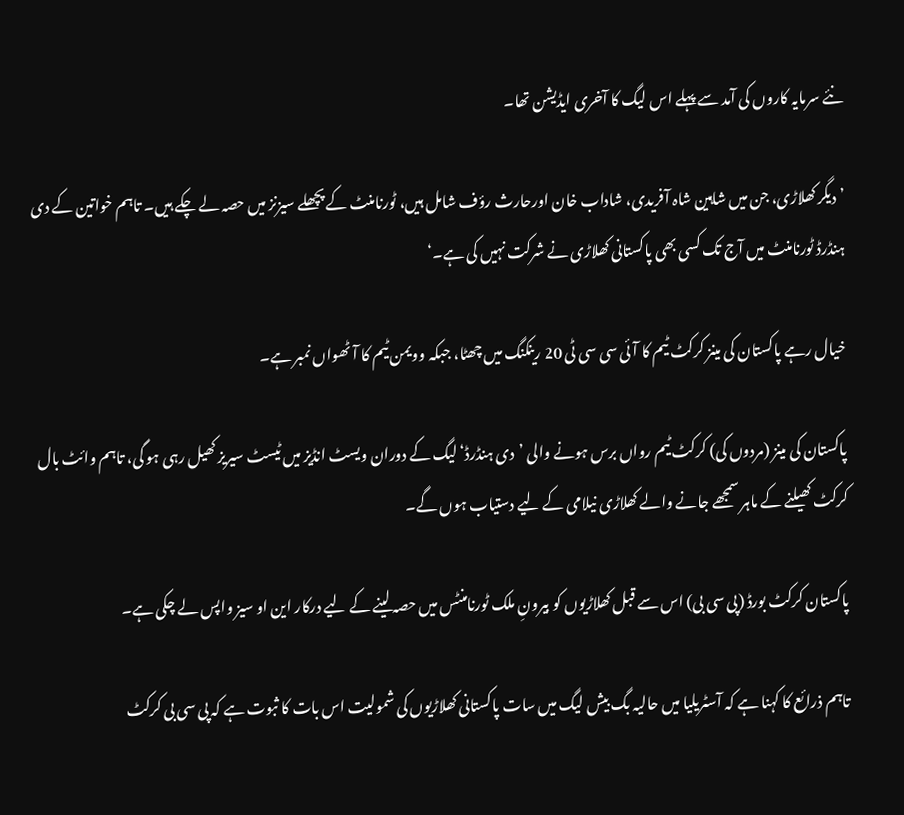نئے سرمایہ کاروں کی آمد سے پہلے اس لیگ کا آخری ایڈیشن تھا۔

’دیگر کھلاڑی، جن میں شاہین شاہ آفریدی، شاداب خان اورحارث رؤف شامل ہیں، ٹورنامنٹ کے پچھلے سیزنز میں حصہ لے چکے ہیں۔ تاہم خواتین کے دی ہنڈرڈ ٹورنامنٹ میں آج تک کسی بھی پاکستانی کھلاڑی نے شرکت نہیں کی ہے۔‘

خیال رہے پاکستان کی مینز کرکٹ ٹیم کا آئی سی سی ٹی 20 رینکنگ میں چھٹا، جبکہ وویمن ٹیم کا آٹھواں نمبر ہے۔

پاکستان کی مینز (مردوں کی) کرکٹ ٹیم رواں برس ہونے والی ’دی ہنڈرڈ‘ لیگ کے دوران ویسٹ انڈیز میں ٹیسٹ سیریز کھیل رہی ہو گی، تاہم وائٹ بال کرکٹ کھیلنے کے ماہر سمجھے جانے والے کھلاڑی نیلامی کے لیے دستیاب ہوں گے۔

پاکستان کرکٹ بورڈ (پی سی بی) اس سے قبل کھلاڑیوں کو بیرونِ ملک ٹورنامنٹس میں حصہ لینے کے لیے درکار این او سیز واپس لے چکی ہے۔

تاہم ذرائع کا کہنا ہے کہ آسٹریلیا میں حالیہ بگ بیش لیگ میں سات پاکستانی کھلاڑیوں کی شمولیت اس بات کا ثبوت ہے کہ پی سی بی کرکٹ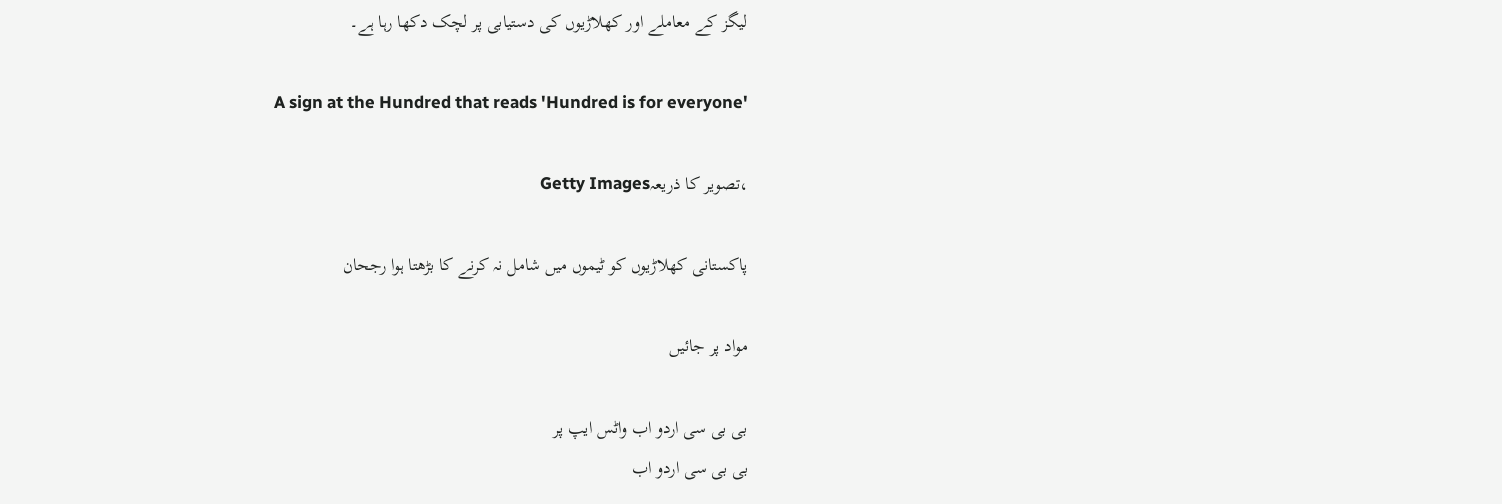لیگز کے معاملے اور کھلاڑیوں کی دستیابی پر لچک دکھا رہا ہے۔

A sign at the Hundred that reads 'Hundred is for everyone'

،تصویر کا ذریعہGetty Images

پاکستانی کھلاڑیوں کو ٹیموں میں شامل نہ کرنے کا بڑھتا ہوا رجحان

مواد پر جائیں

بی بی سی اردو اب واٹس ایپ پر
بی بی سی اردو اب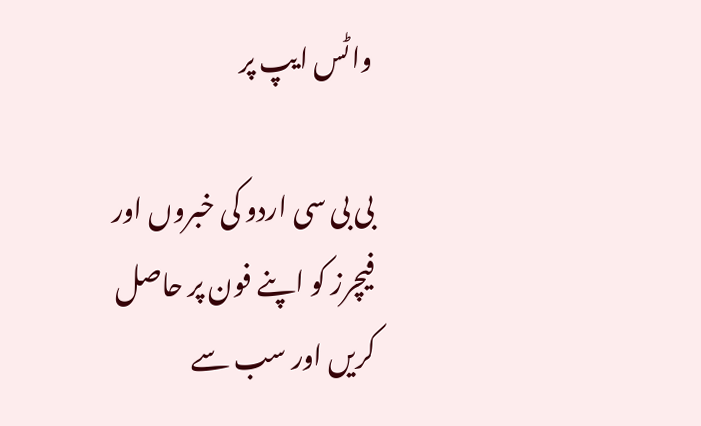واٹس ایپ پر

بی بی سی اردو کی خبروں اور فیچرز کو اپنے فون پر حاصل کریں اور سب سے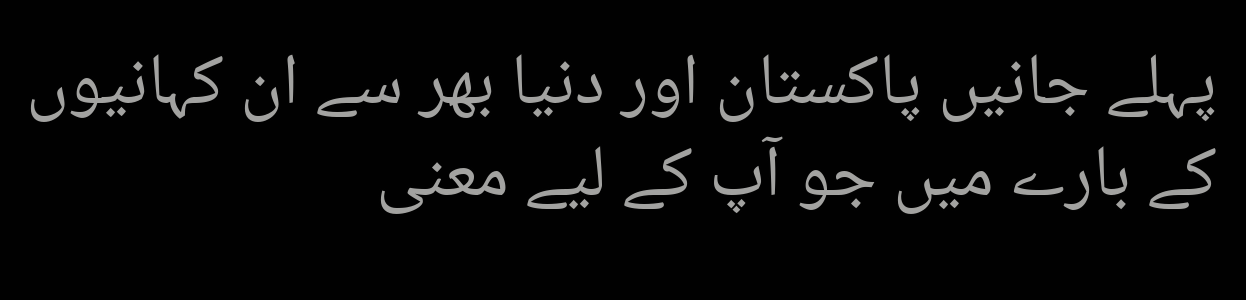پہلے جانیں پاکستان اور دنیا بھر سے ان کہانیوں کے بارے میں جو آپ کے لیے معنی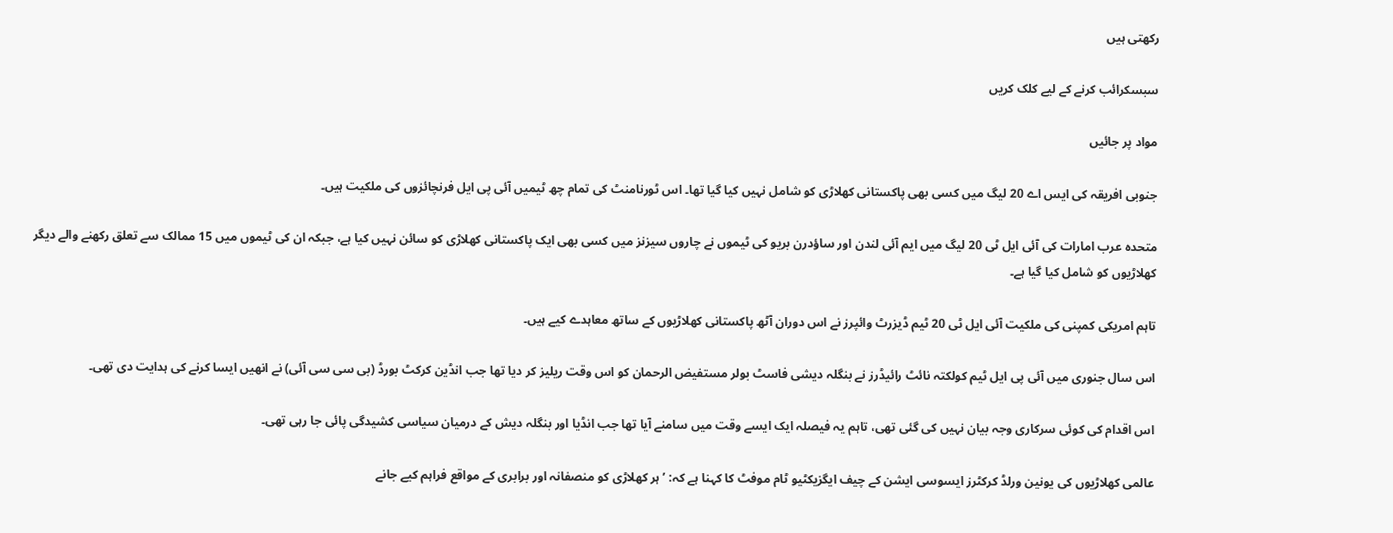رکھتی ہیں

سبسکرائب کرنے کے لیے کلک کریں

مواد پر جائیں

جنوبی افریقہ کی ایس اے 20 لیگ میں کسی بھی پاکستانی کھلاڑی کو شامل نہیں کیا گیا تھا۔ اس ٹورنامنٹ کی تمام چھ ٹیمیں آئی پی ایل فرنچائزوں کی ملکیت ہیں۔

متحدہ عرب امارات کی آئی ایل ٹی 20 لیگ میں ایم آئی لندن اور ساؤدرن بریو کی ٹیموں نے چاروں سیزنز میں کسی بھی ایک پاکستانی کھلاڑی کو سائن نہیں کیا ہے، جبکہ ان کی ٹیموں میں 15 ممالک سے تعلق رکھنے والے دیگر کھلاڑیوں کو شامل کیا گیا ہے۔

تاہم امریکی کمپنی کی ملکیت آئی ایل ٹی 20 ٹیم ڈیزرٹ وائپرز نے اس دوران آٹھ پاکستانی کھلاڑیوں کے ساتھ معاہدے کیے ہیں۔

اس سال جنوری میں آئی پی ایل ٹیم کولکتہ نائٹ رائیڈرز نے بنگلہ دیشی فاسٹ بولر مستفیض الرحمان کو اس وقت ریلیز کر دیا تھا جب انڈین کرکٹ بورڈ (بی سی سی آئی) نے انھیں ایسا کرنے کی ہدایت دی تھی۔

اس اقدام کی کوئی سرکاری وجہ بیان نہیں کی گئی تھی، تاہم یہ فیصلہ ایک ایسے وقت میں سامنے آیا تھا جب انڈیا اور بنگلہ دیش کے درمیان سیاسی کشیدگی پائی جا رہی تھی۔

عالمی کھلاڑیوں کی یونین ورلڈ کرکٹرز ایسوسی ایشن کے چیف ایگزیکٹیو ٹام موفٹ کا کہنا ہے کہ: ’ہر کھلاڑی کو منصفانہ اور برابری کے مواقع فراہم کیے جانے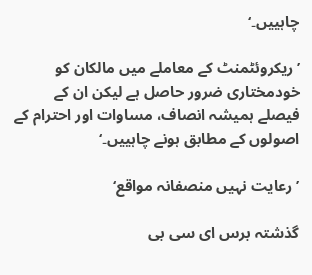چاہییں۔‘

’ریکروئٹمنٹ کے معاملے میں مالکان کو خودمختاری ضرور حاصل ہے لیکن ان کے فیصلے ہمیشہ انصاف، مساوات اور احترام کے اصولوں کے مطابق ہونے چاہییں۔‘

’رعایت نہیں منصفانہ مواقع‘

گذشتہ برس ای سی بی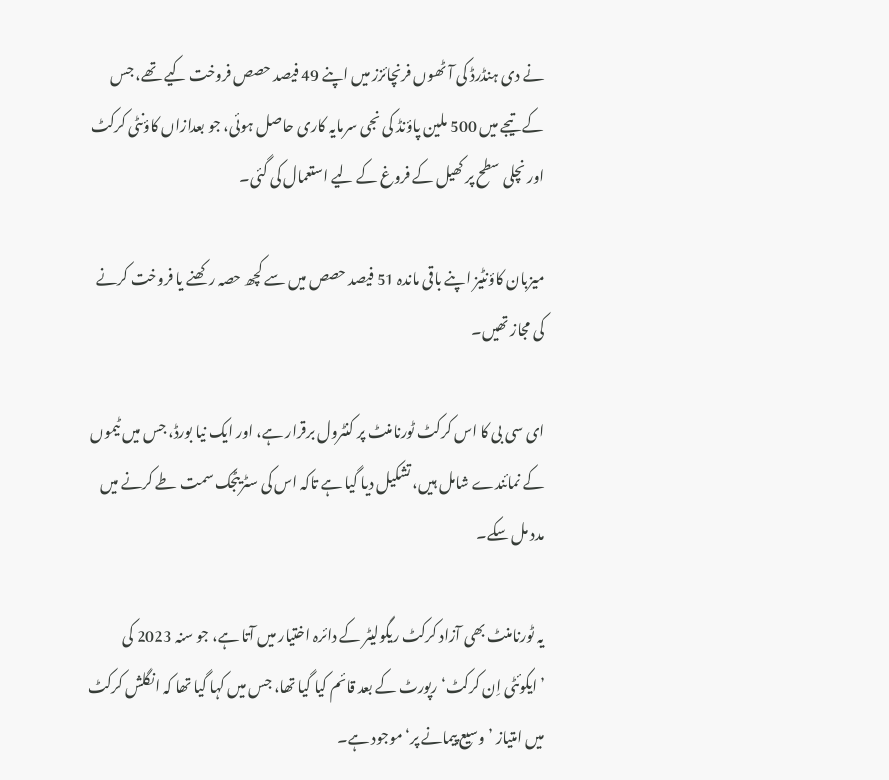نے دی ہنڈرڈ کی آٹھوں فرنچائزز میں اپنے 49 فیصد حصص فروخت کیے تھے، جس کے تیجے میں 500 ملین پاؤنڈ کی نجی سرمایہ کاری حاصل ہوئی، جو بعدازاں کاؤنٹی کرکٹ اور نچلی سطح پر کھیل کے فروغ کے لیے استعمال کی گئی۔

میزبان کاؤنٹیز اپنے باقی ماندہ 51 فیصد حصص میں سے کچھ حصہ رکھنے یا فروخت کرنے کی مجاز تھیں۔

ای سی بی کا اس کرکٹ ٹورنامنٹ پر کنٹرول برقرار ہے، اور ایک نیا بورڈ، جس میں ٹیموں کے نمائندے شامل ہیں، تشکیل دیا گیا ہے تاکہ اس کی سٹریٹجک سمت طے کرنے میں مدد مل سکے۔

یہ ٹورنامنٹ بھی آزاد کرکٹ ریگولیٹر کے دائرہ اختیار میں آتا ہے، جو سنہ 2023 کی ’ایکوئٹی اِن کرکٹ‘ رپورٹ کے بعد قائم کیا گیا تھا، جس میں کہا گیا تھا کہ انگلش کرکٹ میں امتیاز ’وسیع پیمانے پر‘ موجود ہے۔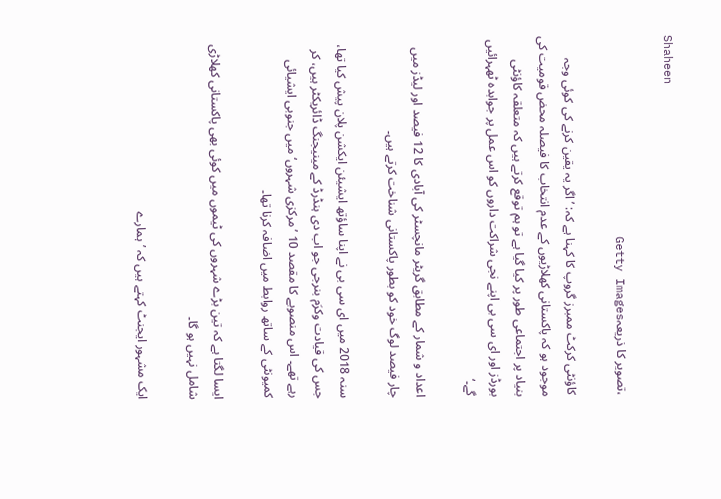Shaheen

،تصویر کا ذریعہGetty Images

کاؤنٹی کرکٹ ممبرز گروپ کا کہنا ہے کہ: ’اگر یہ یقین کرنے کی کوئی وجہ موجود ہو کہ پاکستانی کھلاڑیوں کے عدم انتخاب کا فیصلہ محض قومیت کی بنیاد پر اجتماعی طور پر کیا گیا ہے تو ہم توقع کرتے ہیں کہ متعلقہ کاؤنٹی بورڈز اور ای سی بی اپنے نجی شراکت داروں کو اس عمل پر جوابدہ ٹھہرائیں گے۔‘

اعداد و شمار کے مطابق گریٹر مانچسٹر کی آبادی کا 12 فیصد اور لیڈز میں چار فیصد لوگ خود کو بطور پاکستانی شناخت کرتے ہیں۔

سنہ 2018 میں ای سی بی نے اپنا ساؤتھ ایشیئن ایکشن پلان پیش کیا تھا، جس کی قیادت وکرَم بنرجی جو اب دی ہنڈرڈ کے مینیجنگ ڈائریکٹر ہیں، کر رہے تھے۔ اس منصوبے کا مقصد 10 ’مرکزی شہروں‘ میں جنوبی ایشیائی کمیونٹی کے ساتھ روابط میں اضافہ کرنا تھا۔

ایسا لگتا ہے کہ تین بڑے شہروں کی ٹیموں میں کوئی بھی پاکستانی کھلاڑی شامل نہیں ہو گا۔

ایک مشہور ایجنٹ کہتے ہیں کہ ’ہمارے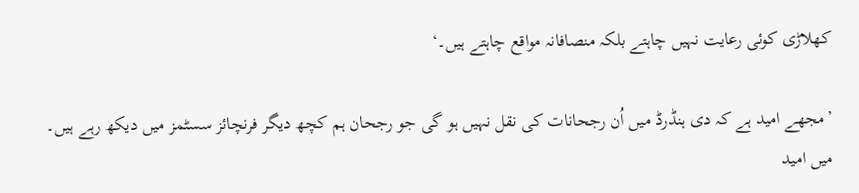کھلاڑی کوئی رعایت نہیں چاہتے بلکہ منصافانہ مواقع چاہتے ہیں۔‘

’مجھے امید ہے کہ دی ہنڈرڈ میں اُن رجحانات کی نقل نہیں ہو گی جو رجحان ہم کچھ دیگر فرنچائز سسٹمز میں دیکھ رہے ہیں۔ میں امید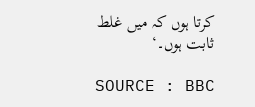کرتا ہوں کہ میں غلط ثابت ہوں۔‘

SOURCE : BBC